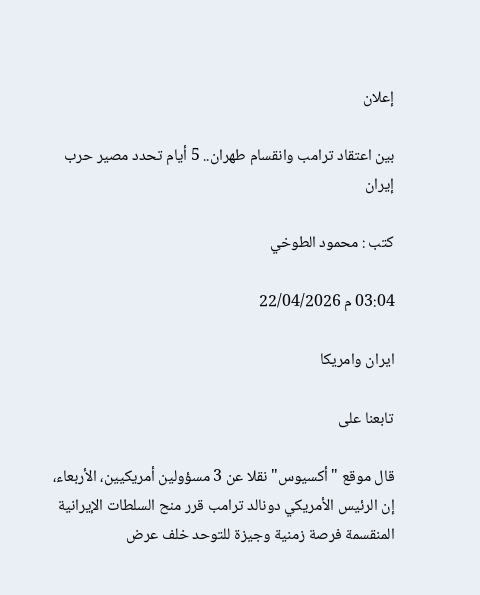إعلان

بين اعتقاد ترامب وانقسام طهران.. 5 أيام تحدد مصير حرب إيران

كتب : محمود الطوخي

03:04 م 22/04/2026

ايران وامريكا

تابعنا على

قال موقع "أكسيوس" نقلا عن 3 مسؤولين أمريكيين، الأربعاء، إن الرئيس الأمريكي دونالد ترامب قرر منح السلطات الإيرانية المنقسمة فرصة زمنية وجيزة للتوحد خلف عرض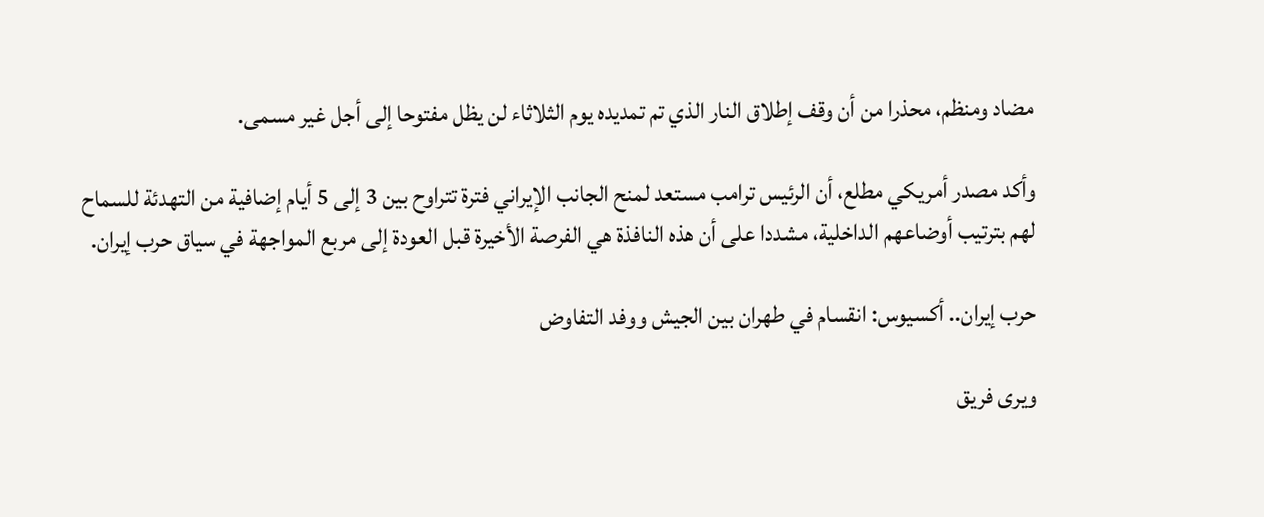مضاد ومنظم، محذرا من أن وقف إطلاق النار الذي تم تمديده يوم الثلاثاء لن يظل مفتوحا إلى أجل غير مسمى.

وأكد مصدر أمريكي مطلع، أن الرئيس ترامب مستعد لمنح الجانب الإيراني فترة تتراوح بين 3 إلى 5 أيام إضافية من التهدئة للسماح لهم بترتيب أوضاعهم الداخلية، مشددا على أن هذه النافذة هي الفرصة الأخيرة قبل العودة إلى مربع المواجهة في سياق حرب إيران.

حرب إيران.. أكسيوس: انقسام في طهران بين الجيش ووفد التفاوض

ويرى فريق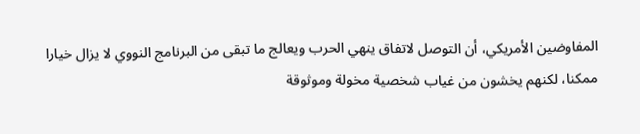المفاوضين الأمريكي، أن التوصل لاتفاق ينهي الحرب ويعالج ما تبقى من البرنامج النووي لا يزال خيارا ممكنا، لكنهم يخشون من غياب شخصية مخولة وموثوقة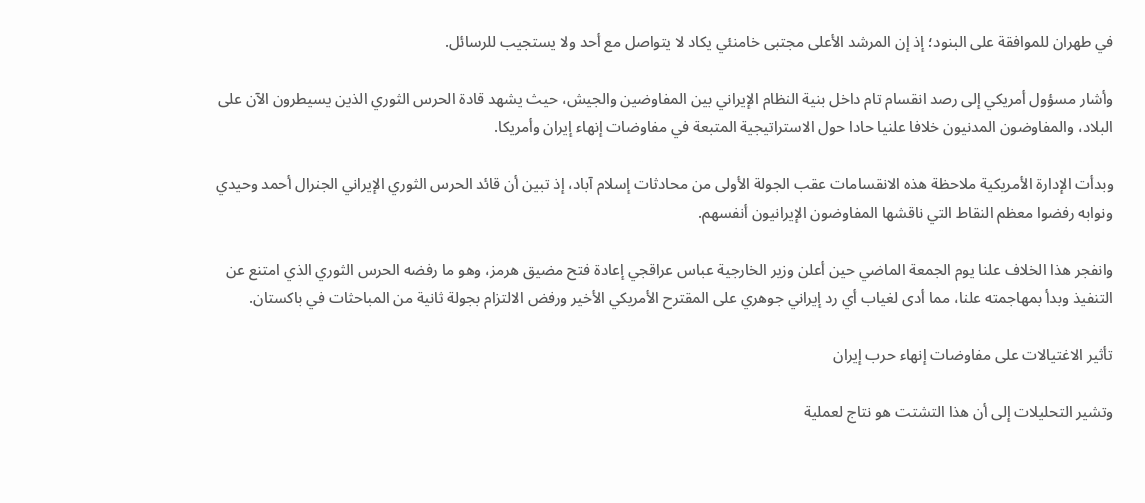في طهران للموافقة على البنود؛ إذ إن المرشد الأعلى مجتبى خامنئي يكاد لا يتواصل مع أحد ولا يستجيب للرسائل.

وأشار مسؤول أمريكي إلى رصد انقسام تام داخل بنية النظام الإيراني بين المفاوضين والجيش، حيث يشهد قادة الحرس الثوري الذين يسيطرون الآن على البلاد، والمفاوضون المدنيون خلافا علنيا حادا حول الاستراتيجية المتبعة في مفاوضات إنهاء إيران وأمريكا.

وبدأت الإدارة الأمريكية ملاحظة هذه الانقسامات عقب الجولة الأولى من محادثات إسلام آباد، إذ تبين أن قائد الحرس الثوري الإيراني الجنرال أحمد وحيدي ونوابه رفضوا معظم النقاط التي ناقشها المفاوضون الإيرانيون أنفسهم.

وانفجر هذا الخلاف علنا يوم الجمعة الماضي حين أعلن وزير الخارجية عباس عراقجي إعادة فتح مضيق هرمز، وهو ما رفضه الحرس الثوري الذي امتنع عن التنفيذ وبدأ بمهاجمته علنا، مما أدى لغياب أي رد إيراني جوهري على المقترح الأمريكي الأخير ورفض الالتزام بجولة ثانية من المباحثات في باكستان.

تأثير الاغتيالات على مفاوضات إنهاء حرب إيران

وتشير التحليلات إلى أن هذا التشتت هو نتاج لعملية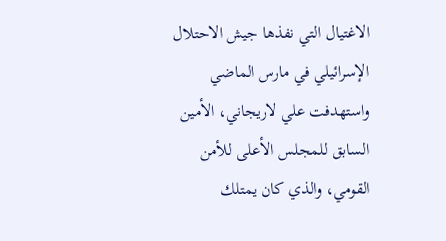الاغتيال التي نفذها جيش الاحتلال الإسرائيلي في مارس الماضي واستهدفت علي لاريجاني، الأمين السابق للمجلس الأعلى للأمن القومي، والذي كان يمتلك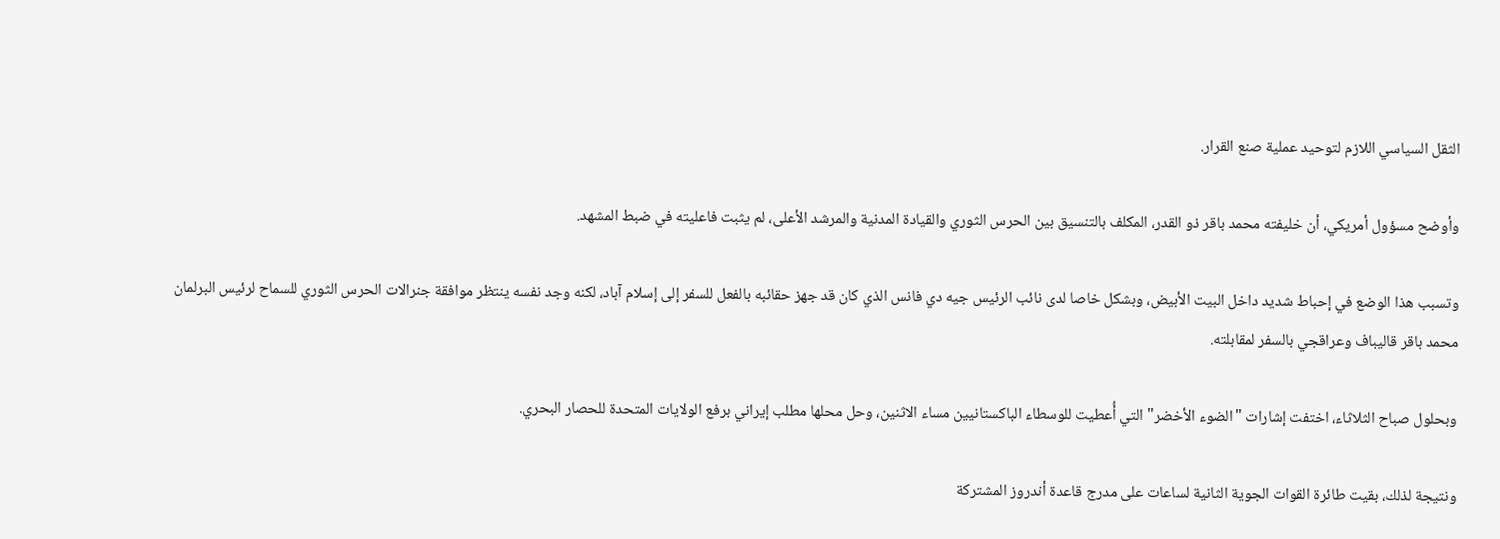الثقل السياسي اللازم لتوحيد عملية صنع القرار.

وأوضح مسؤول أمريكي، أن خليفته محمد باقر ذو القدر، المكلف بالتنسيق بين الحرس الثوري والقيادة المدنية والمرشد الأعلى، لم يثبت فاعليته في ضبط المشهد.

وتسبب هذا الوضع في إحباط شديد داخل البيت الأبيض، وبشكل خاصا لدى نائب الرئيس جيه دي فانس الذي كان قد جهز حقائبه بالفعل للسفر إلى إسلام آباد، لكنه وجد نفسه ينتظر موافقة جنرالات الحرس الثوري للسماح لرئيس البرلمان محمد باقر قاليباف وعراقجي بالسفر لمقابلته.

وبحلول صباح الثلاثاء، اختفت إشارات "الضوء الأخضر" التي أُعطيت للوسطاء الباكستانيين مساء الاثنين، وحل محلها مطلب إيراني برفع الولايات المتحدة للحصار البحري.

ونتيجة لذلك، بقيت طائرة القوات الجوية الثانية لساعات على مدرج قاعدة أندروز المشتركة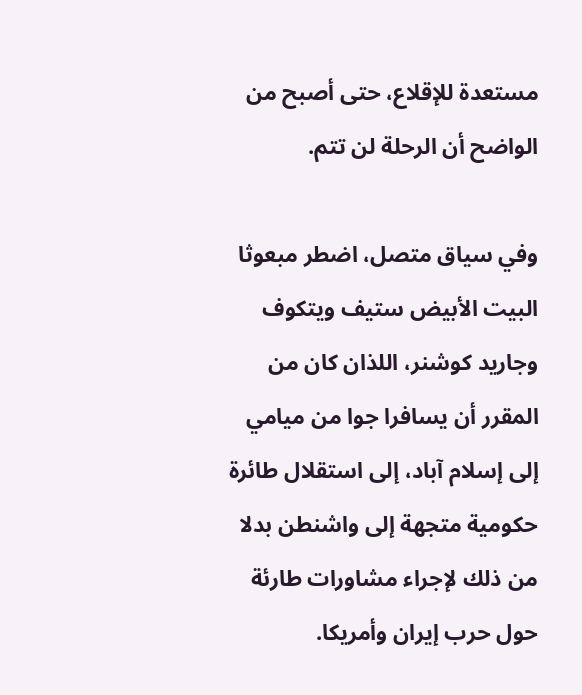مستعدة للإقلاع، حتى أصبح من الواضح أن الرحلة لن تتم.

وفي سياق متصل، اضطر مبعوثا البيت الأبيض ستيف ويتكوف وجاريد كوشنر، اللذان كان من المقرر أن يسافرا جوا من ميامي إلى إسلام آباد، إلى استقلال طائرة حكومية متجهة إلى واشنطن بدلا من ذلك لإجراء مشاورات طارئة حول حرب إيران وأمريكا.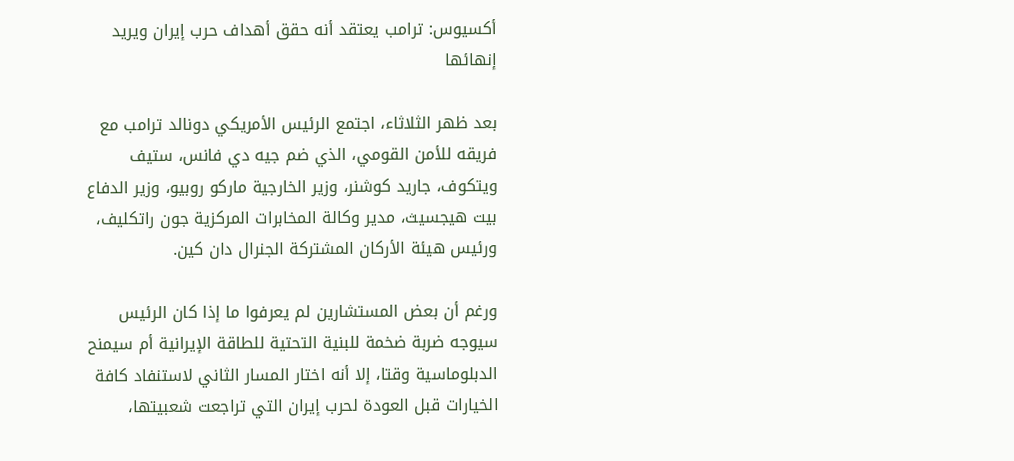أكسيوس: ترامب يعتقد أنه حقق أهداف حرب إيران ويريد إنهائها

بعد ظهر الثلاثاء، اجتمع الرئيس الأمريكي دونالد ترامب مع فريقه للأمن القومي، الذي ضم جيه دي فانس، ستيف ويتكوف، جاريد كوشنر، وزير الخارجية ماركو روبيو، وزير الدفاع بيت هيجسيث، مدير وكالة المخابرات المركزية جون راتكليف، ورئيس هيئة الأركان المشتركة الجنرال دان كين.

ورغم أن بعض المستشارين لم يعرفوا ما إذا كان الرئيس سيوجه ضربة ضخمة للبنية التحتية للطاقة الإيرانية أم سيمنح الدبلوماسية وقتا، إلا أنه اختار المسار الثاني لاستنفاد كافة الخيارات قبل العودة لحرب إيران التي تراجعت شعبيتها،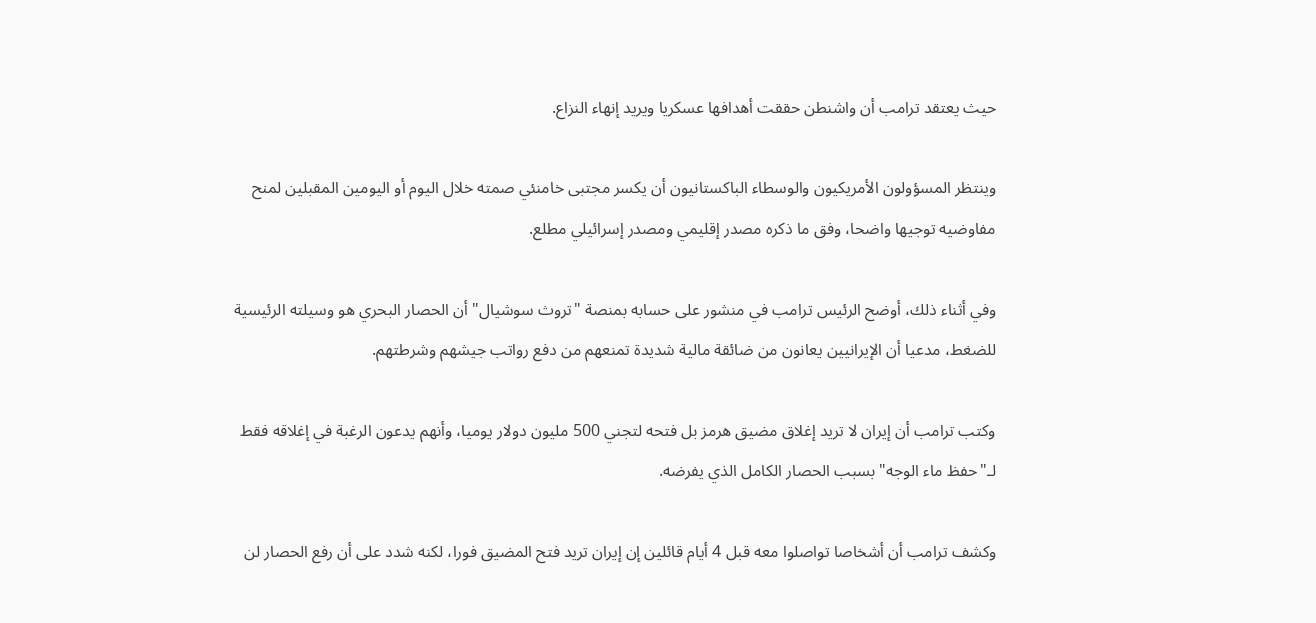حيث يعتقد ترامب أن واشنطن حققت أهدافها عسكريا ويريد إنهاء النزاع.

وينتظر المسؤولون الأمريكيون والوسطاء الباكستانيون أن يكسر مجتبى خامنئي صمته خلال اليوم أو اليومين المقبلين لمنح مفاوضيه توجيها واضحا، وفق ما ذكره مصدر إقليمي ومصدر إسرائيلي مطلع.

وفي أثناء ذلك، أوضح الرئيس ترامب في منشور على حسابه بمنصة "تروث سوشيال" أن الحصار البحري هو وسيلته الرئيسية للضغط، مدعيا أن الإيرانيين يعانون من ضائقة مالية شديدة تمنعهم من دفع رواتب جيشهم وشرطتهم.

وكتب ترامب أن إيران لا تريد إغلاق مضيق هرمز بل فتحه لتجني 500 مليون دولار يوميا، وأنهم يدعون الرغبة في إغلاقه فقط لـ"حفظ ماء الوجه" بسبب الحصار الكامل الذي يفرضه.

وكشف ترامب أن أشخاصا تواصلوا معه قبل 4 أيام قائلين إن إيران تريد فتح المضيق فورا، لكنه شدد على أن رفع الحصار لن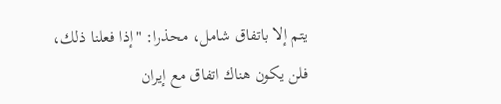يتم إلا باتفاق شامل، محذرا: "إذا فعلنا ذلك، فلن يكون هناك اتفاق مع إيران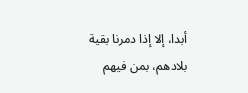أبدا، إلا إذا دمرنا بقية بلادهم، بمن فيهم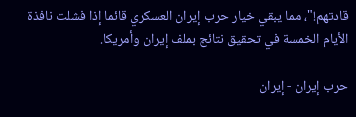قادتهم!"، مما يبقي خيار حرب إيران العسكري قائما إذا فشلت نافذة الأيام الخمسة في تحقيق نتائج بملف إيران وأمريكا.

حرب إيران - إيران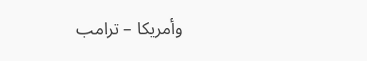وأمريكا – ترامب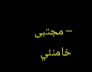– مجتبى خامنئي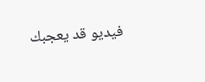فيديو قد يعجبك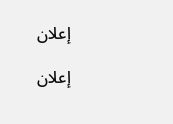إعلان

إعلان